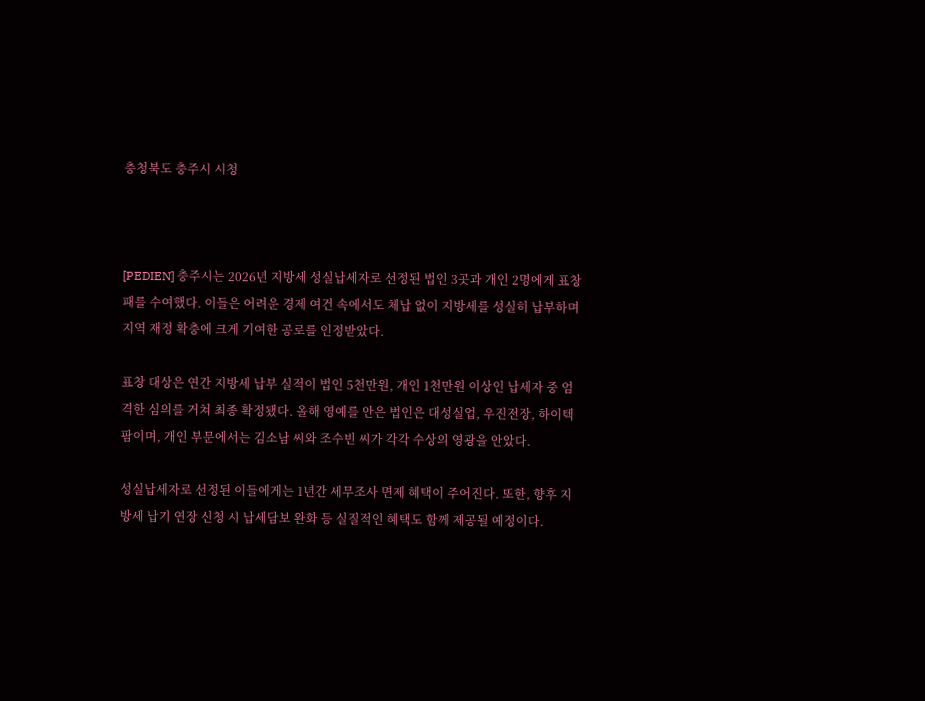충청북도 충주시 시청



[PEDIEN] 충주시는 2026년 지방세 성실납세자로 선정된 법인 3곳과 개인 2명에게 표창패를 수여했다. 이들은 어려운 경제 여건 속에서도 체납 없이 지방세를 성실히 납부하며 지역 재정 확충에 크게 기여한 공로를 인정받았다.

표창 대상은 연간 지방세 납부 실적이 법인 5천만원, 개인 1천만원 이상인 납세자 중 엄격한 심의를 거쳐 최종 확정됐다. 올해 영예를 안은 법인은 대성실업, 우진전장, 하이텍팜이며, 개인 부문에서는 김소남 씨와 조수빈 씨가 각각 수상의 영광을 안았다.

성실납세자로 선정된 이들에게는 1년간 세무조사 면제 혜택이 주어진다. 또한, 향후 지방세 납기 연장 신청 시 납세담보 완화 등 실질적인 혜택도 함께 제공될 예정이다.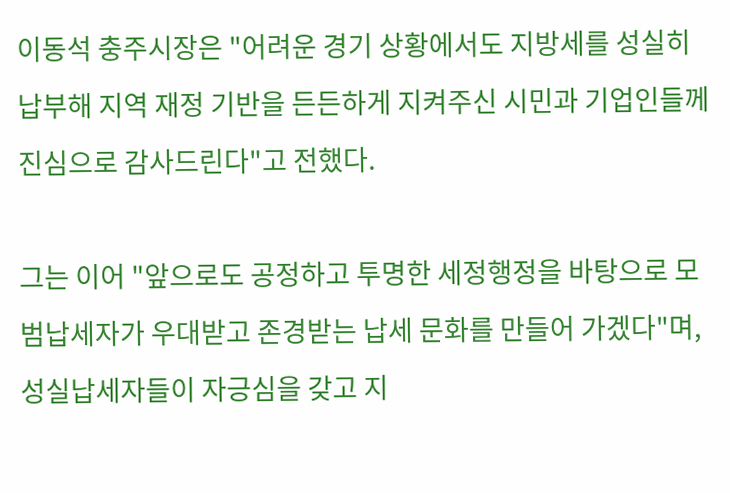이동석 충주시장은 "어려운 경기 상황에서도 지방세를 성실히 납부해 지역 재정 기반을 든든하게 지켜주신 시민과 기업인들께 진심으로 감사드린다"고 전했다.

그는 이어 "앞으로도 공정하고 투명한 세정행정을 바탕으로 모범납세자가 우대받고 존경받는 납세 문화를 만들어 가겠다"며, 성실납세자들이 자긍심을 갖고 지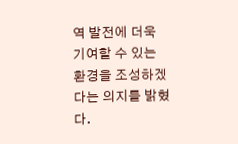역 발전에 더욱 기여할 수 있는 환경을 조성하겠다는 의지를 밝혔다.